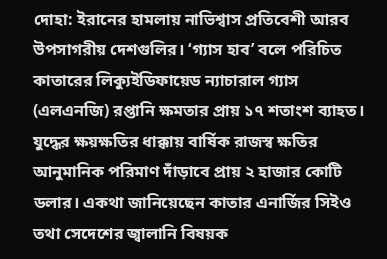দোহা: ইরানের হামলায় নাভিশ্বাস প্রতিবেশী আরব উপসাগরীয় দেশগুলির। ‘গ্যাস হাব’ বলে পরিচিত কাতারের লিক্যুইডিফায়েড ন্যাচারাল গ্যাস (এলএনজি) রপ্তানি ক্ষমতার প্রায় ১৭ শতাংশ ব্যাহত। যুদ্ধের ক্ষয়ক্ষতির ধাক্কায় বার্ষিক রাজস্ব ক্ষতির আনুমানিক পরিমাণ দাঁড়াবে প্রায় ২ হাজার কোটি ডলার। একথা জানিয়েছেন কাতার এনার্জির সিইও তথা সেদেশের জ্বালানি বিষয়ক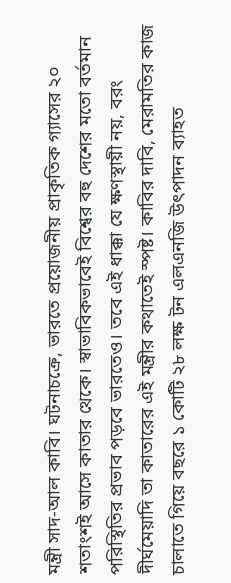মন্ত্রী সাদ-আল কাবি। ঘটনাচক্রে, ভারতে প্রয়োজনীয় প্রাকৃতিক গ্যাসের ২০ শতাংশই আসে কাতার থেকে। স্বাভাবিকভাবেই বিশ্বের বহু দেশের মতো বর্তমান পরিস্থিতির প্রভাব পড়বে ভারতেও। তবে এই ধাক্কা যে ক্ষণস্থায়ী নয়, বরং দীর্ঘমেয়াদি তা কাতারের এই মন্ত্রীর কথাতেই স্পষ্ট। কাবির দাবি, মেরামতির কাজ চালাতে গিয়ে বছরে ১ কোটি ২৮ লক্ষ টন এলএনজি উৎপাদন ব্যাহত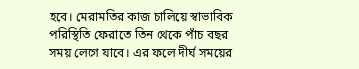হবে। মেরামতির কাজ চালিয়ে স্বাভাবিক পরিস্থিতি ফেরাতে তিন থেকে পাঁচ বছর সময় লেগে যাবে। এর ফলে দীর্ঘ সময়ের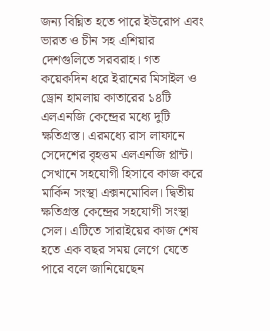জন্য বিঘ্নিত হতে পারে ইউরোপ এবং ভারত ও চীন সহ এশিয়ার দেশগুলিতে সরবরাহ। গত কয়েকদিন ধরে ইরানের মিসাইল ও ড্রোন হামলায় কাতারের ১৪টি এলএনজি কেন্দ্রের মধ্যে দুটি ক্ষতিগ্রস্ত। এরমধ্যে রাস লাফানে সেদেশের বৃহত্তম এলএনজি প্লান্ট। সেখানে সহযোগী হিসাবে কাজ করে মার্কিন সংস্থা এক্সনমোবিল। দ্বিতীয় ক্ষতিগ্রস্ত কেন্দ্রের সহযোগী সংস্থা সেল। এটিতে সারাইয়ের কাজ শেষ হতে এক বছর সময় লেগে যেতে পারে বলে জানিয়েছেন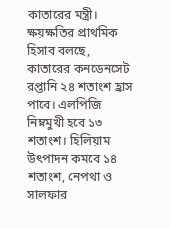কাতারের মন্ত্রী। ক্ষয়ক্ষতির প্রাথমিক হিসাব বলছে, কাতারের কনডেনসেট রপ্তানি ২৪ শতাংশ হ্রাস পাবে। এলপিজি নিম্নমুখী হবে ১৩ শতাংশ। হিলিয়াম উৎপাদন কমবে ১৪ শতাংশ, নেপথা ও সালফার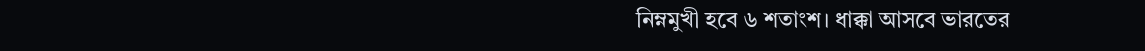নিম্নমুখী হবে ৬ শতাংশ। ধাক্কা আসবে ভারতের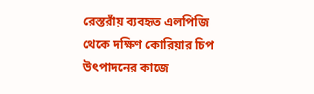রেস্তরাঁয় ব্যবহৃত এলপিজি থেকে দক্ষিণ কোরিয়ার চিপ উৎপাদনের কাজে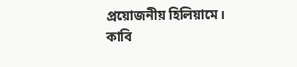প্রয়োজনীয় হিলিয়ামে। কাবি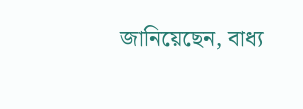জানিয়েছেন, বাধ্য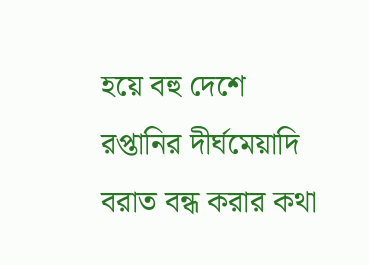হয়ে বহু দেশে রপ্তানির দীর্ঘমেয়াদি বরাত বন্ধ করার কথা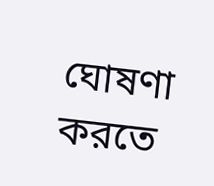ঘোষণা করতে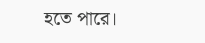হতে পারে।